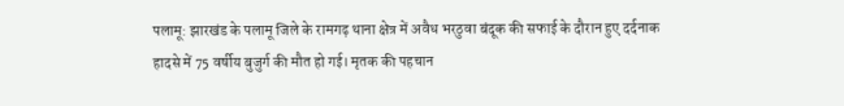पलामू: झारखंड के पलामू जिले के रामगढ़ थाना क्षेत्र में अवैध भरठुवा बंदूक की सफाई के दौरान हुए दर्दनाक हादसे में 75 वर्षीय बुजुर्ग की मौत हो गई। मृतक की पहचान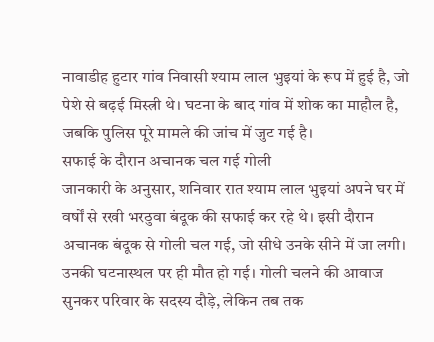नावाडीह हुटार गांव निवासी श्याम लाल भुइयां के रूप में हुई है, जो पेशे से बढ़ई मिस्त्री थे। घटना के बाद गांव में शोक का माहौल है, जबकि पुलिस पूरे मामले की जांच में जुट गई है।
सफाई के दौरान अचानक चल गई गोली
जानकारी के अनुसार, शनिवार रात श्याम लाल भुइयां अपने घर में वर्षों से रखी भरठुवा बंदूक की सफाई कर रहे थे। इसी दौरान अचानक बंदूक से गोली चल गई, जो सीधे उनके सीने में जा लगी। उनकी घटनास्थल पर ही मौत हो गई। गोली चलने की आवाज सुनकर परिवार के सदस्य दौड़े, लेकिन तब तक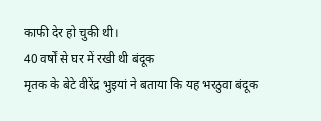काफी देर हो चुकी थी।
40 वर्षों से घर में रखी थी बंदूक
मृतक के बेटे वीरेंद्र भुइयां ने बताया कि यह भरठुवा बंदूक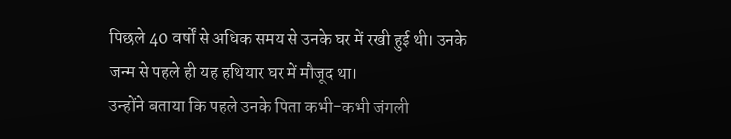पिछले 40 वर्षों से अधिक समय से उनके घर में रखी हुई थी। उनके जन्म से पहले ही यह हथियार घर में मौजूद था।
उन्होंने बताया कि पहले उनके पिता कभी-कभी जंगली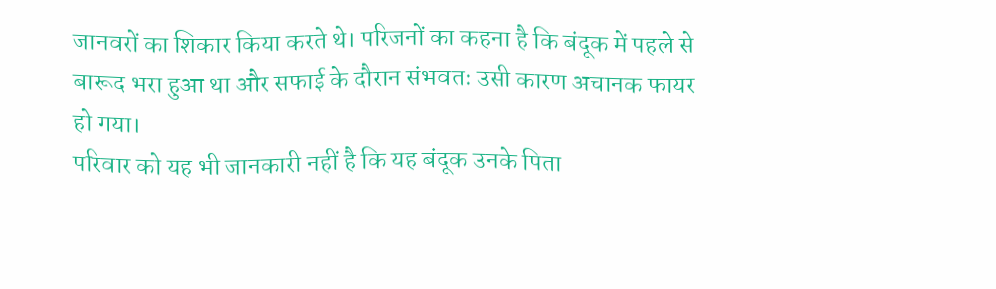जानवरों का शिकार किया करते थे। परिजनों का कहना है कि बंदूक में पहले से बारूद भरा हुआ था और सफाई के दौरान संभवतः उसी कारण अचानक फायर हो गया।
परिवार को यह भी जानकारी नहीं है कि यह बंदूक उनके पिता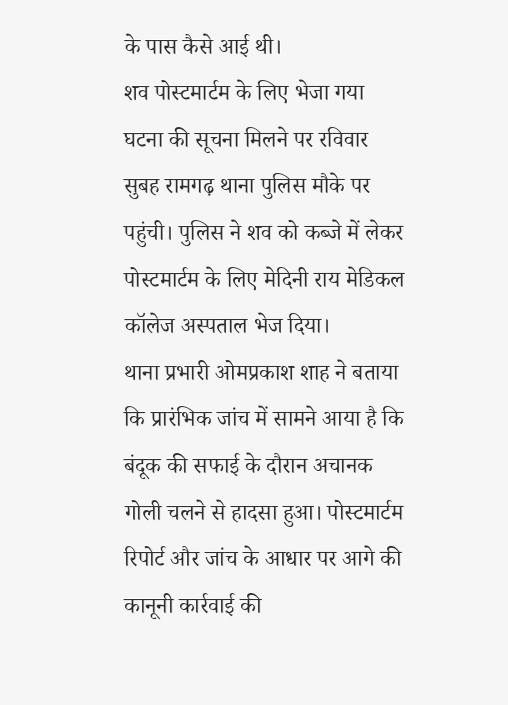के पास कैसे आई थी।
शव पोस्टमार्टम के लिए भेजा गया
घटना की सूचना मिलने पर रविवार सुबह रामगढ़ थाना पुलिस मौके पर पहुंची। पुलिस ने शव को कब्जे में लेकर पोस्टमार्टम के लिए मेदिनी राय मेडिकल कॉलेज अस्पताल भेज दिया।
थाना प्रभारी ओमप्रकाश शाह ने बताया कि प्रारंभिक जांच में सामने आया है कि बंदूक की सफाई के दौरान अचानक गोली चलने से हादसा हुआ। पोस्टमार्टम रिपोर्ट और जांच के आधार पर आगे की कानूनी कार्रवाई की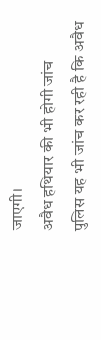जाएगी।
अवैध हथियार की भी होगी जांच
पुलिस यह भी जांच कर रही है कि अवैध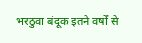भरठुवा बंदूक इतने वर्षों से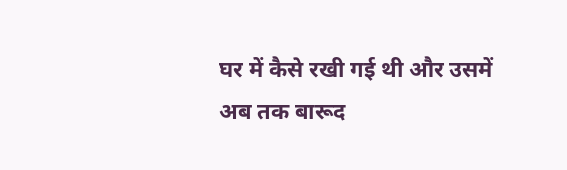घर में कैसे रखी गई थी और उसमें अब तक बारूद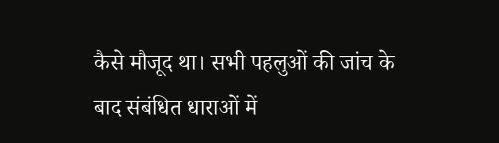कैसे मौजूद था। सभी पहलुओं की जांच के बाद संबंधित धाराओं में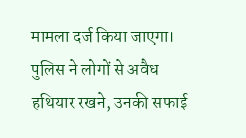मामला दर्ज किया जाएगा।
पुलिस ने लोगों से अवैध हथियार रखने, उनकी सफाई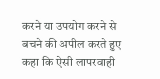करने या उपयोग करने से बचने की अपील करते हुए कहा कि ऐसी लापरवाही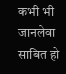कभी भी जानलेवा साबित हो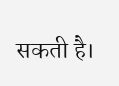सकती है।